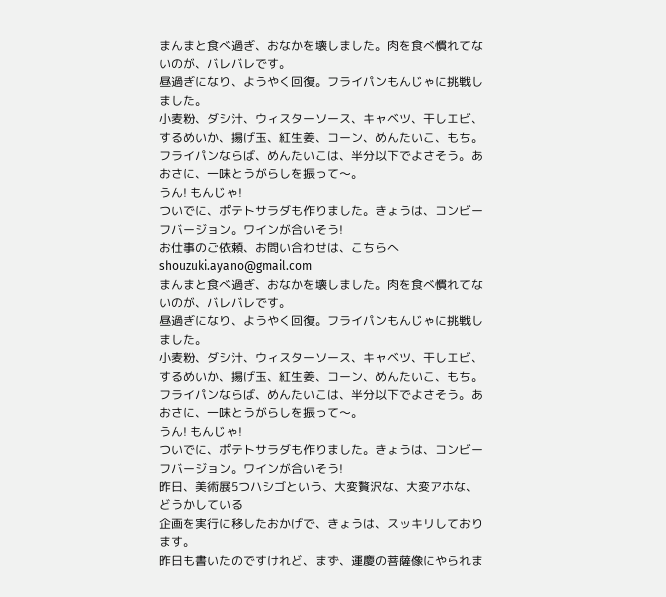まんまと食べ過ぎ、おなかを壊しました。肉を食べ慣れてないのが、バレバレです。
昼過ぎになり、ようやく回復。フライパンもんじゃに挑戦しました。
小麦粉、ダシ汁、ウィスターソース、キャベツ、干しエビ、するめいか、揚げ玉、紅生姜、コーン、めんたいこ、もち。
フライパンならば、めんたいこは、半分以下でよさそう。あおさに、一味とうがらしを振って〜。
うん! もんじゃ!
ついでに、ポテトサラダも作りました。きょうは、コンビーフバージョン。ワインが合いそう!
お仕事のご依頼、お問い合わせは、こちらへ shouzuki.ayano@gmail.com
まんまと食べ過ぎ、おなかを壊しました。肉を食べ慣れてないのが、バレバレです。
昼過ぎになり、ようやく回復。フライパンもんじゃに挑戦しました。
小麦粉、ダシ汁、ウィスターソース、キャベツ、干しエビ、するめいか、揚げ玉、紅生姜、コーン、めんたいこ、もち。
フライパンならば、めんたいこは、半分以下でよさそう。あおさに、一味とうがらしを振って〜。
うん! もんじゃ!
ついでに、ポテトサラダも作りました。きょうは、コンビーフバージョン。ワインが合いそう!
昨日、美術展5つハシゴという、大変贅沢な、大変アホな、どうかしている
企画を実行に移したおかげで、きょうは、スッキリしております。
昨日も書いたのですけれど、まず、運慶の菩薩像にやられま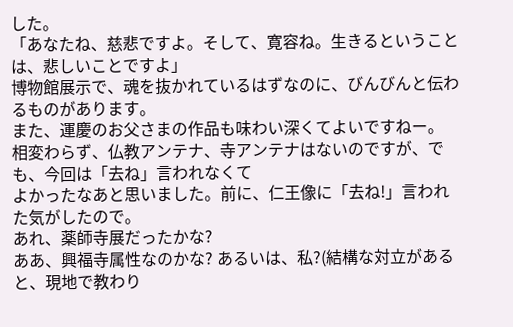した。
「あなたね、慈悲ですよ。そして、寛容ね。生きるということは、悲しいことですよ」
博物館展示で、魂を抜かれているはずなのに、びんびんと伝わるものがあります。
また、運慶のお父さまの作品も味わい深くてよいですねー。
相変わらず、仏教アンテナ、寺アンテナはないのですが、でも、今回は「去ね」言われなくて
よかったなあと思いました。前に、仁王像に「去ね!」言われた気がしたので。
あれ、薬師寺展だったかな?
ああ、興福寺属性なのかな? あるいは、私?(結構な対立があると、現地で教わり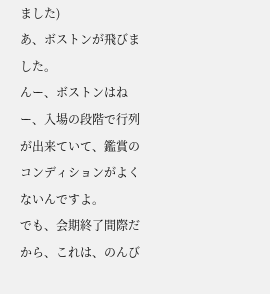ました)
あ、ボストンが飛びました。
んー、ボストンはねー、入場の段階で行列が出来ていて、鑑賞のコンディションがよくないんですよ。
でも、会期終了間際だから、これは、のんび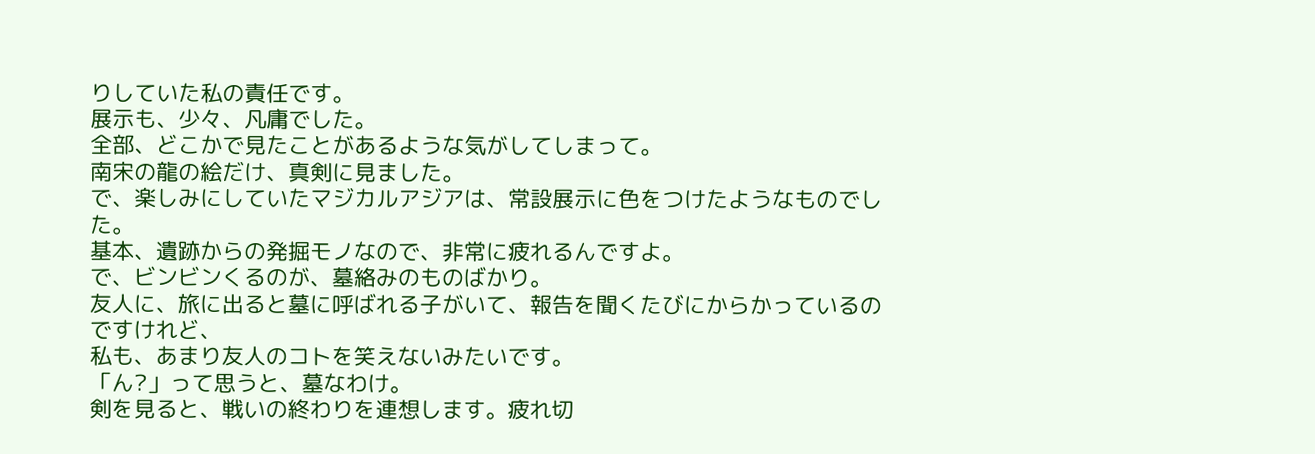りしていた私の責任です。
展示も、少々、凡庸でした。
全部、どこかで見たことがあるような気がしてしまって。
南宋の龍の絵だけ、真剣に見ました。
で、楽しみにしていたマジカルアジアは、常設展示に色をつけたようなものでした。
基本、遺跡からの発掘モノなので、非常に疲れるんですよ。
で、ビンビンくるのが、墓絡みのものばかり。
友人に、旅に出ると墓に呼ばれる子がいて、報告を聞くたびにからかっているのですけれど、
私も、あまり友人のコトを笑えないみたいです。
「ん?」って思うと、墓なわけ。
剣を見ると、戦いの終わりを連想します。疲れ切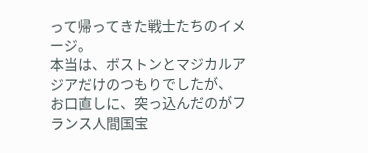って帰ってきた戦士たちのイメージ。
本当は、ボストンとマジカルアジアだけのつもりでしたが、
お口直しに、突っ込んだのがフランス人間国宝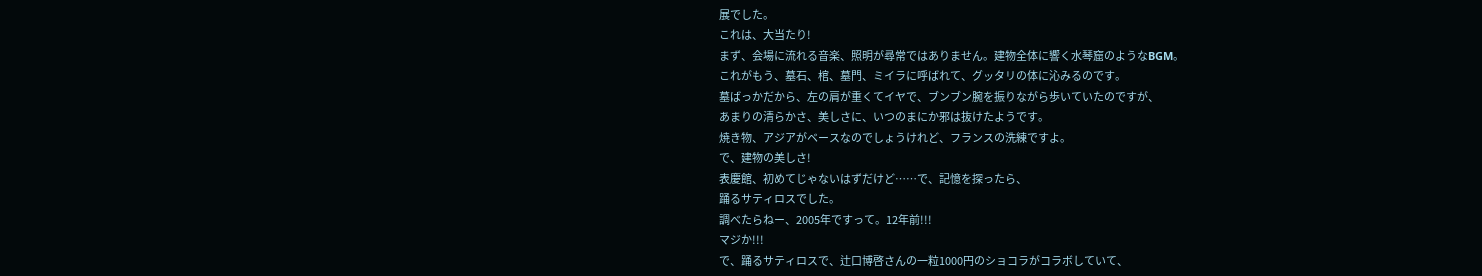展でした。
これは、大当たり!
まず、会場に流れる音楽、照明が尋常ではありません。建物全体に響く水琴窟のようなBGM。
これがもう、墓石、棺、墓門、ミイラに呼ばれて、グッタリの体に沁みるのです。
墓ばっかだから、左の肩が重くてイヤで、ブンブン腕を振りながら歩いていたのですが、
あまりの清らかさ、美しさに、いつのまにか邪は抜けたようです。
焼き物、アジアがベースなのでしょうけれど、フランスの洗練ですよ。
で、建物の美しさ!
表慶館、初めてじゃないはずだけど……で、記憶を探ったら、
踊るサティロスでした。
調べたらねー、2005年ですって。12年前!!!
マジか!!!
で、踊るサティロスで、辻口博啓さんの一粒1000円のショコラがコラボしていて、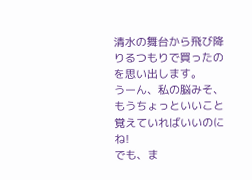清水の舞台から飛び降りるつもりで買ったのを思い出します。
うーん、私の脳みそ、もうちょっといいこと覚えていればいいのにね!
でも、ま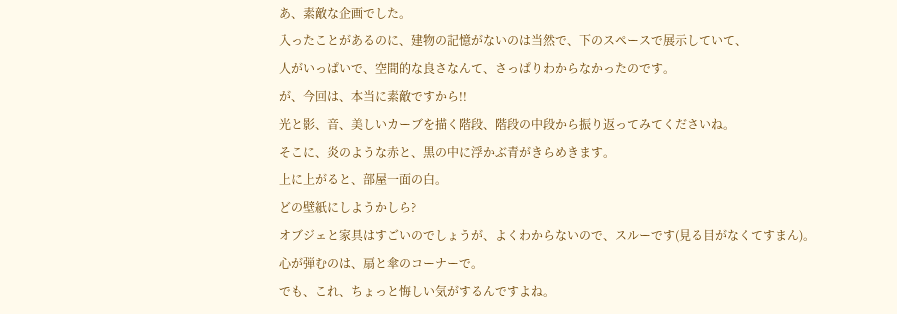あ、素敵な企画でした。
入ったことがあるのに、建物の記憶がないのは当然で、下のスペースで展示していて、
人がいっぱいで、空間的な良さなんて、さっぱりわからなかったのです。
が、今回は、本当に素敵ですから!!
光と影、音、美しいカーブを描く階段、階段の中段から振り返ってみてくださいね。
そこに、炎のような赤と、黒の中に浮かぶ青がきらめきます。
上に上がると、部屋一面の白。
どの壁紙にしようかしら?
オブジェと家具はすごいのでしょうが、よくわからないので、スルーです(見る目がなくてすまん)。
心が弾むのは、扇と傘のコーナーで。
でも、これ、ちょっと悔しい気がするんですよね。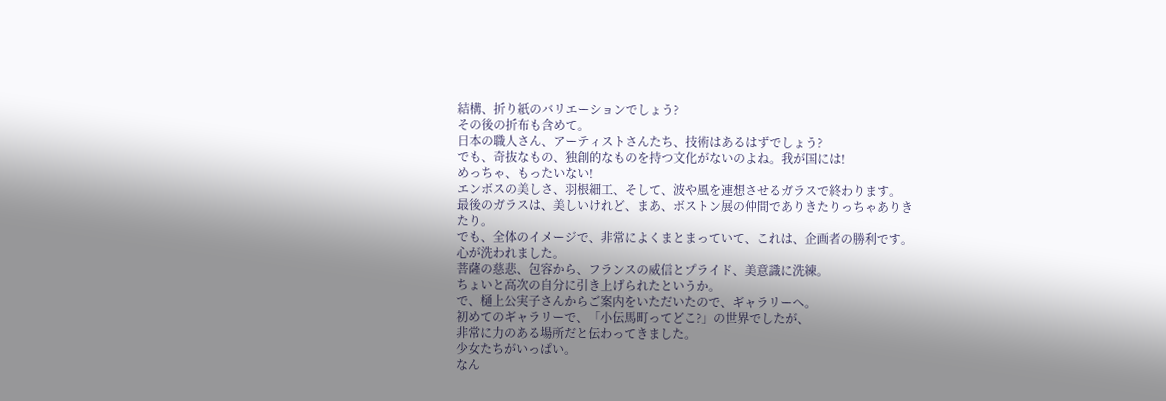結構、折り紙のバリエーションでしょう?
その後の折布も含めて。
日本の職人さん、アーティストさんたち、技術はあるはずでしょう?
でも、奇抜なもの、独創的なものを持つ文化がないのよね。我が国には!
めっちゃ、もったいない!
エンボスの美しさ、羽根細工、そして、波や風を連想させるガラスで終わります。
最後のガラスは、美しいけれど、まあ、ボストン展の仲間でありきたりっちゃありきたり。
でも、全体のイメージで、非常によくまとまっていて、これは、企画者の勝利です。
心が洗われました。
菩薩の慈悲、包容から、フランスの威信とプライド、美意識に洗練。
ちょいと高次の自分に引き上げられたというか。
で、樋上公実子さんからご案内をいただいたので、ギャラリーへ。
初めてのギャラリーで、「小伝馬町ってどこ?」の世界でしたが、
非常に力のある場所だと伝わってきました。
少女たちがいっぱい。
なん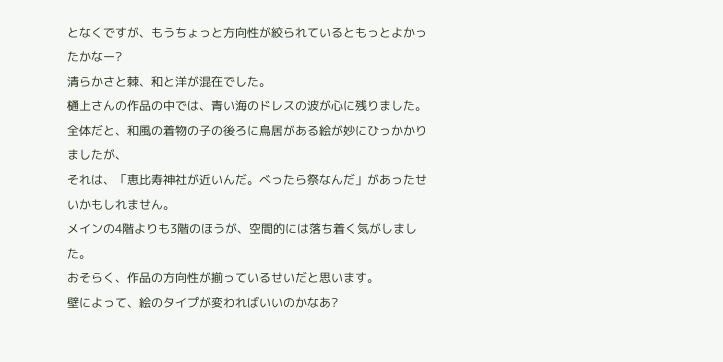となくですが、もうちょっと方向性が絞られているともっとよかったかなー?
清らかさと棘、和と洋が混在でした。
樋上さんの作品の中では、青い海のドレスの波が心に残りました。
全体だと、和風の着物の子の後ろに鳥居がある絵が妙にひっかかりましたが、
それは、「恵比寿神社が近いんだ。べったら祭なんだ」があったせいかもしれません。
メインの4階よりも3階のほうが、空間的には落ち着く気がしました。
おそらく、作品の方向性が揃っているせいだと思います。
壁によって、絵のタイプが変わればいいのかなあ?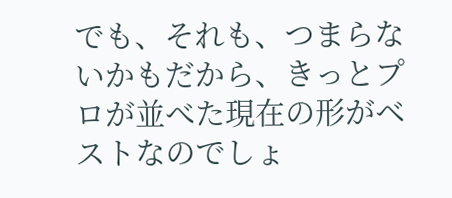でも、それも、つまらないかもだから、きっとプロが並べた現在の形がベストなのでしょ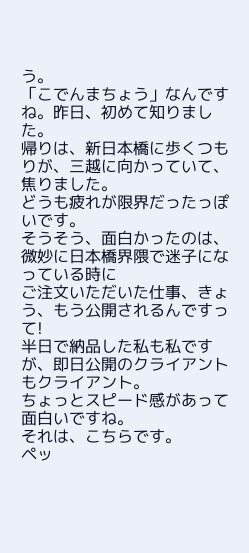う。
「こでんまちょう」なんですね。昨日、初めて知りました。
帰りは、新日本橋に歩くつもりが、三越に向かっていて、焦りました。
どうも疲れが限界だったっぽいです。
そうそう、面白かったのは、微妙に日本橋界隈で迷子になっている時に
ご注文いただいた仕事、きょう、もう公開されるんですって!
半日で納品した私も私ですが、即日公開のクライアントもクライアント。
ちょっとスピード感があって面白いですね。
それは、こちらです。
ペッ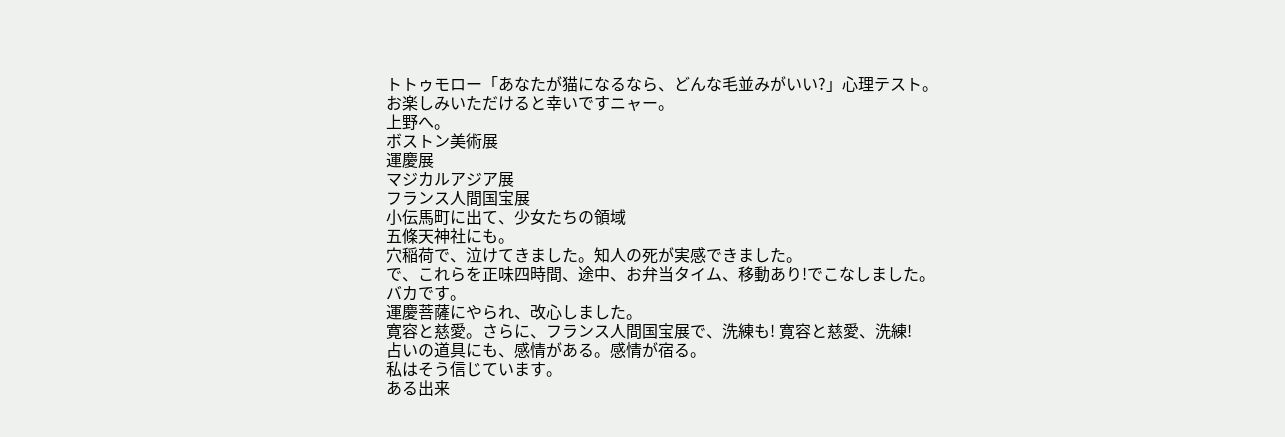トトゥモロー「あなたが猫になるなら、どんな毛並みがいい?」心理テスト。
お楽しみいただけると幸いですニャー。
上野へ。
ボストン美術展
運慶展
マジカルアジア展
フランス人間国宝展
小伝馬町に出て、少女たちの領域
五條天神社にも。
穴稲荷で、泣けてきました。知人の死が実感できました。
で、これらを正味四時間、途中、お弁当タイム、移動あり!でこなしました。
バカです。
運慶菩薩にやられ、改心しました。
寛容と慈愛。さらに、フランス人間国宝展で、洗練も! 寛容と慈愛、洗練!
占いの道具にも、感情がある。感情が宿る。
私はそう信じています。
ある出来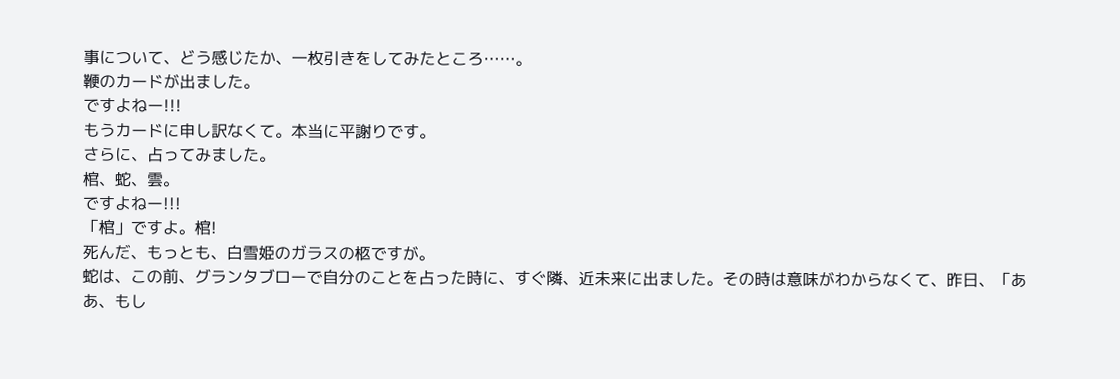事について、どう感じたか、一枚引きをしてみたところ……。
鞭のカードが出ました。
ですよねー!!!
もうカードに申し訳なくて。本当に平謝りです。
さらに、占ってみました。
棺、蛇、雲。
ですよねー!!!
「棺」ですよ。棺!
死んだ、もっとも、白雪姫のガラスの柩ですが。
蛇は、この前、グランタブローで自分のことを占った時に、すぐ隣、近未来に出ました。その時は意味がわからなくて、昨日、「ああ、もし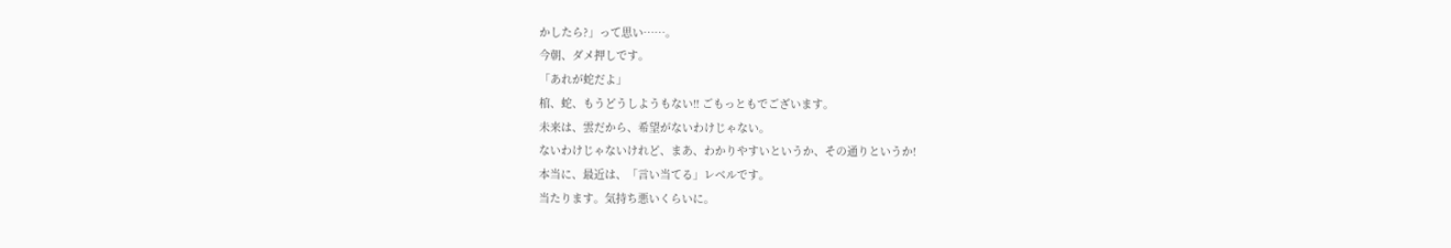かしたら?」って思い……。
今朝、ダメ押しです。
「あれが蛇だよ」
棺、蛇、もうどうしようもない!! ごもっともでございます。
未来は、雲だから、希望がないわけじゃない。
ないわけじゃないけれど、まあ、わかりやすいというか、その通りというか!
本当に、最近は、「言い当てる」レベルです。
当たります。気持ち悪いくらいに。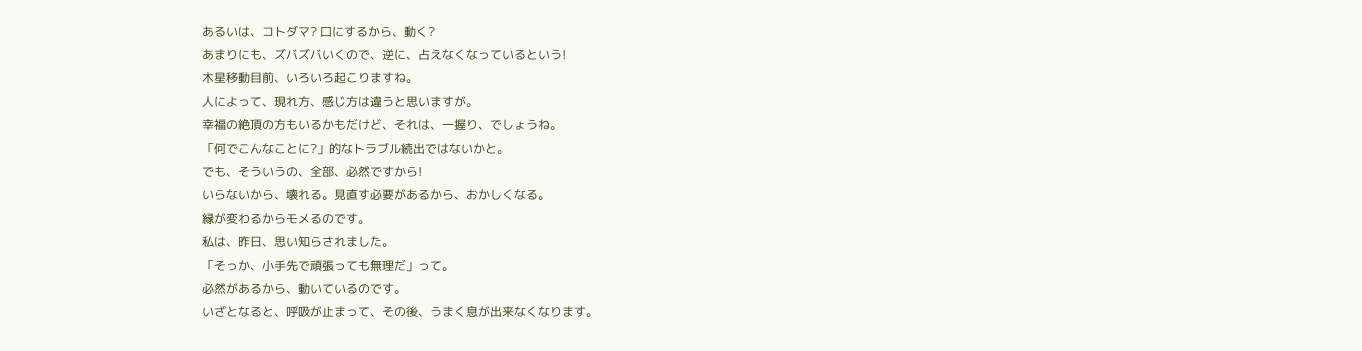あるいは、コトダマ? 口にするから、動く?
あまりにも、ズバズバいくので、逆に、占えなくなっているという!
木星移動目前、いろいろ起こりますね。
人によって、現れ方、感じ方は違うと思いますが。
幸福の絶頂の方もいるかもだけど、それは、一握り、でしょうね。
「何でこんなことに?」的なトラブル続出ではないかと。
でも、そういうの、全部、必然ですから!
いらないから、壊れる。見直す必要があるから、おかしくなる。
縁が変わるからモメるのです。
私は、昨日、思い知らされました。
「そっか、小手先で頑張っても無理だ」って。
必然があるから、動いているのです。
いざとなると、呼吸が止まって、その後、うまく息が出来なくなります。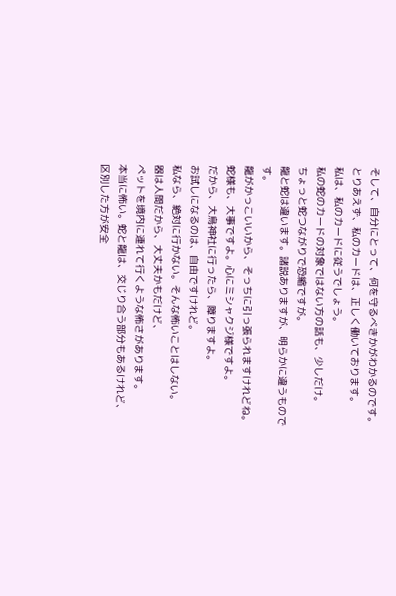そして、自分にとって、何を守るべきかがわかるのです。
とりあえず、私のカードは、正しく働いております。
私は、私のカードに従うでしょう。
私の蛇のカードの対象ではない方の話も、少しだけ。
ちょっと蛇つながりで恐縮ですが。
龍と蛇は違います。諸説ありますが、明らかに違うものです。
龍がかっこいいから、そっちに引っ張られますけれどね。
蛇様も、大事ですよ。心にミシャクジ様ですよ。
だから、大鳥神社に行ったら、障りますよ。
お試しになるのは、自由ですけれど。
私なら、絶対に行かない。そんな怖いことはしない。
器は人間だから、大丈夫かもだけど、
ペットを境内に連れて行くような怖さがあります。
本当に怖い。蛇と龍は、交じり合う部分もあるけれど、
区別した方が安全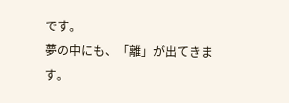です。
夢の中にも、「離」が出てきます。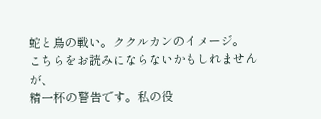蛇と鳥の戦い。ククルカンのイメージ。
こちらをお読みにならないかもしれませんが、
精一杯の警告です。私の役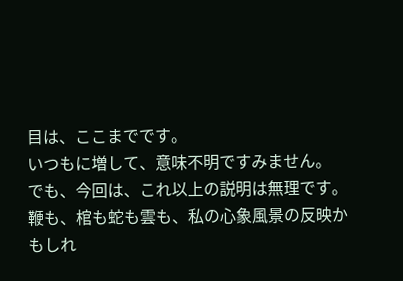目は、ここまでです。
いつもに増して、意味不明ですみません。
でも、今回は、これ以上の説明は無理です。
鞭も、棺も蛇も雲も、私の心象風景の反映かもしれ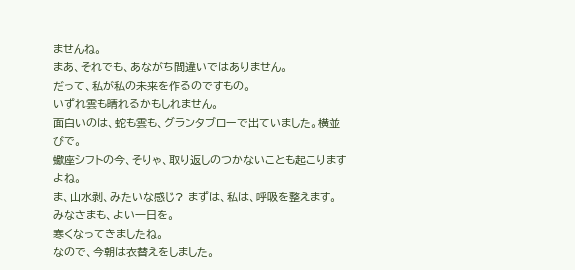ませんね。
まあ、それでも、あながち間違いではありません。
だって、私が私の未来を作るのですもの。
いずれ雲も晴れるかもしれません。
面白いのは、蛇も雲も、グランタブローで出ていました。横並びで。
蠍座シフトの今、そりゃ、取り返しのつかないことも起こりますよね。
ま、山水剥、みたいな感じ? まずは、私は、呼吸を整えます。
みなさまも、よい一日を。
寒くなってきましたね。
なので、今朝は衣替えをしました。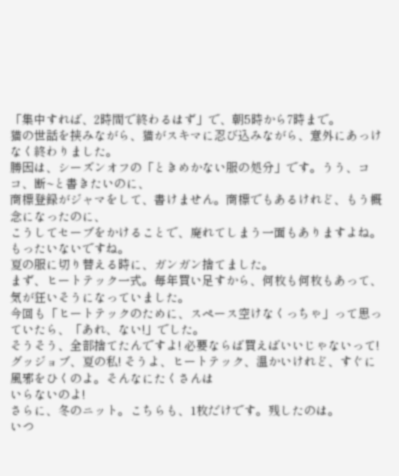「集中すれば、2時間で終わるはず」で、朝5時から7時まで。
猫の世話を挟みながら、猫がスキマに忍び込みながら、意外にあっけなく終わりました。
勝因は、シーズンオフの「ときめかない服の処分」です。うう、ココ、断~と書きたいのに、
商標登録がジャマをして、書けません。商標でもあるけれど、もう概念になったのに、
こうしてセーブをかけることで、廃れてしまう一面もありますよね。もったいないですね。
夏の服に切り替える時に、ガンガン捨てました。
まず、ヒートテック一式。毎年買い足すから、何枚も何枚もあって、気が狂いそうになっていました。
今回も「ヒートテックのために、スペース空けなくっちゃ」って思っていたら、「あれ、ない!」でした。
そうそう、全部捨てたんですよ! 必要ならば買えばいいじゃないって!
グッジョブ、夏の私! そうよ、ヒートテック、温かいけれど、すぐに風邪をひくのよ。そんなにたくさんは
いらないのよ!
さらに、冬のニット。こちらも、1枚だけです。残したのは。
いつ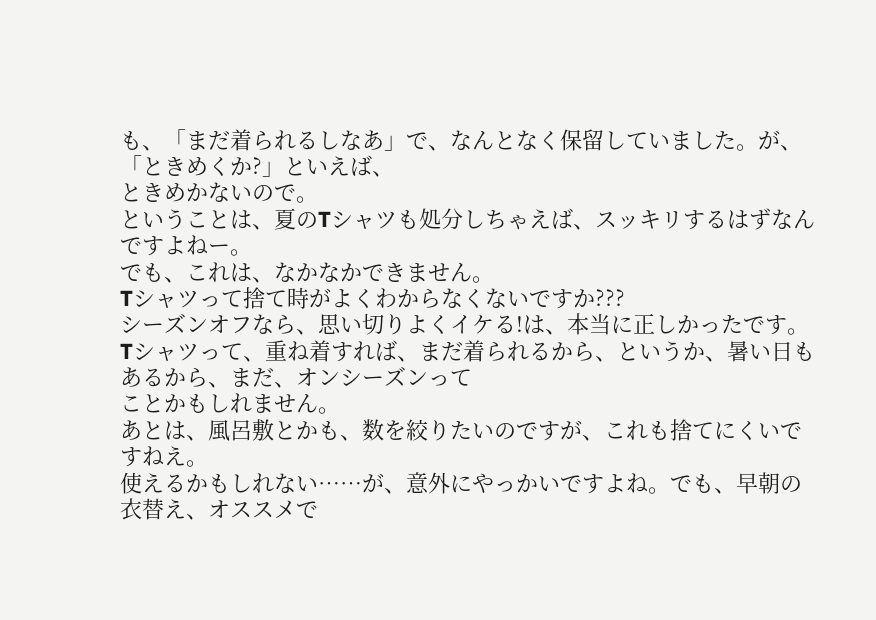も、「まだ着られるしなあ」で、なんとなく保留していました。が、「ときめくか?」といえば、
ときめかないので。
ということは、夏のTシャツも処分しちゃえば、スッキリするはずなんですよねー。
でも、これは、なかなかできません。
Tシャツって捨て時がよくわからなくないですか???
シーズンオフなら、思い切りよくイケる!は、本当に正しかったです。
Tシャツって、重ね着すれば、まだ着られるから、というか、暑い日もあるから、まだ、オンシーズンって
ことかもしれません。
あとは、風呂敷とかも、数を絞りたいのですが、これも捨てにくいですねえ。
使えるかもしれない……が、意外にやっかいですよね。でも、早朝の衣替え、オススメで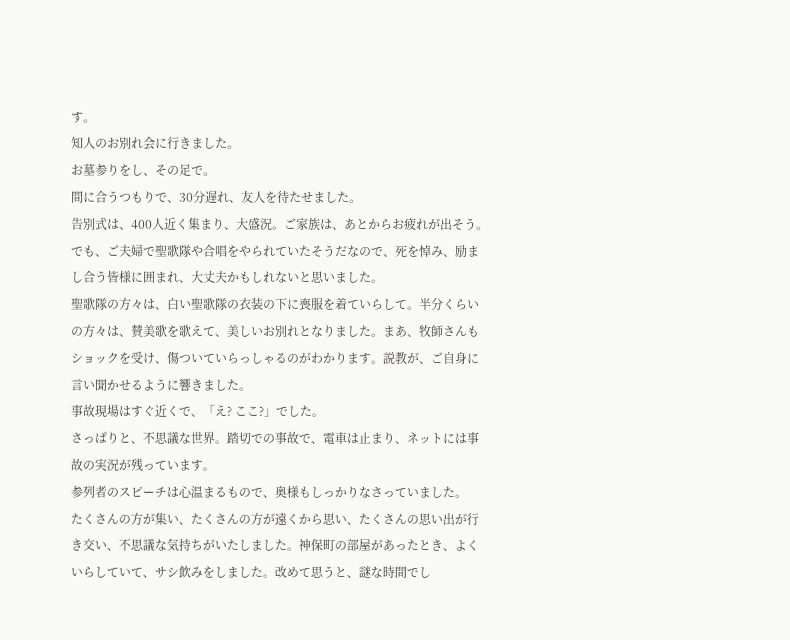す。
知人のお別れ会に行きました。
お墓参りをし、その足で。
間に合うつもりで、30分遅れ、友人を待たせました。
告別式は、400人近く集まり、大盛況。ご家族は、あとからお疲れが出そう。でも、ご夫婦で聖歌隊や合唱をやられていたそうだなので、死を悼み、励まし合う皆様に囲まれ、大丈夫かもしれないと思いました。
聖歌隊の方々は、白い聖歌隊の衣装の下に喪服を着ていらして。半分くらいの方々は、賛美歌を歌えて、美しいお別れとなりました。まあ、牧師さんもショックを受け、傷ついていらっしゃるのがわかります。説教が、ご自身に言い聞かせるように響きました。
事故現場はすぐ近くで、「え? ここ?」でした。
さっぱりと、不思議な世界。踏切での事故で、電車は止まり、ネットには事故の実況が残っています。
参列者のスピーチは心温まるもので、奥様もしっかりなさっていました。
たくさんの方が集い、たくさんの方が遠くから思い、たくさんの思い出が行き交い、不思議な気持ちがいたしました。神保町の部屋があったとき、よくいらしていて、サシ飲みをしました。改めて思うと、謎な時間でし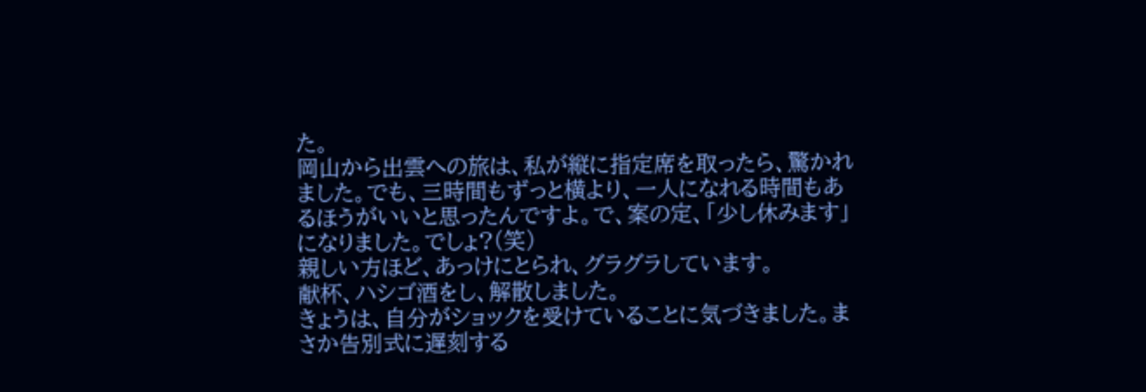た。
岡山から出雲への旅は、私が縦に指定席を取ったら、驚かれました。でも、三時間もずっと横より、一人になれる時間もあるほうがいいと思ったんですよ。で、案の定、「少し休みます」になりました。でしょ?(笑)
親しい方ほど、あっけにとられ、グラグラしています。
献杯、ハシゴ酒をし、解散しました。
きょうは、自分がショックを受けていることに気づきました。まさか告別式に遅刻する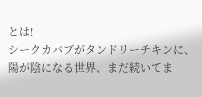とは!
シークカバブがタンドリーチキンに、陽が陰になる世界、まだ続いてま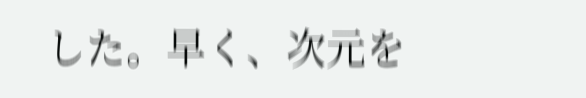した。早く、次元を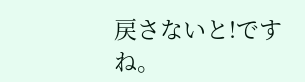戻さないと!ですね。